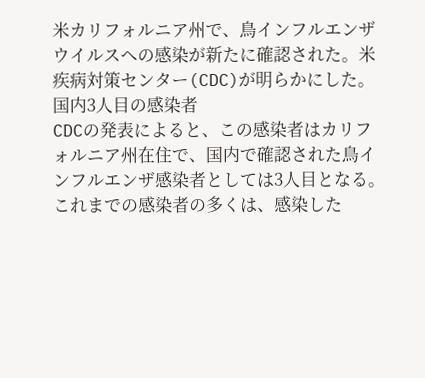米カリフォルニア州で、鳥インフルエンザウイルスへの感染が新たに確認された。米疾病対策センター(CDC)が明らかにした。
国内3人目の感染者
CDCの発表によると、この感染者はカリフォルニア州在住で、国内で確認された鳥インフルエンザ感染者としては3人目となる。
これまでの感染者の多くは、感染した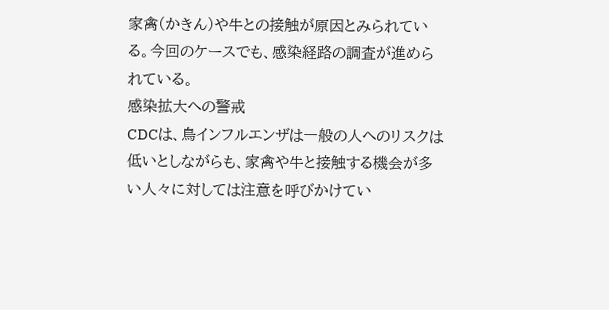家禽(かきん)や牛との接触が原因とみられている。今回のケースでも、感染経路の調査が進められている。
感染拡大への警戒
CDCは、鳥インフルエンザは一般の人へのリスクは低いとしながらも、家禽や牛と接触する機会が多い人々に対しては注意を呼びかけてい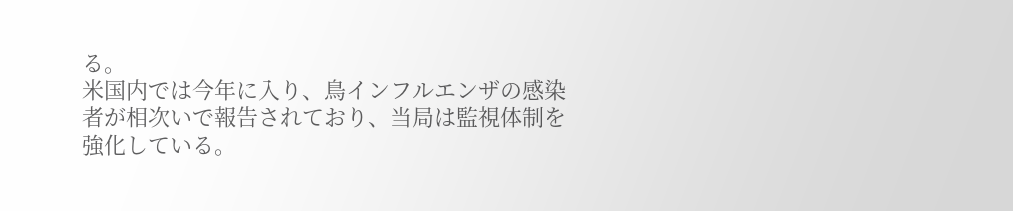る。
米国内では今年に入り、鳥インフルエンザの感染者が相次いで報告されており、当局は監視体制を強化している。